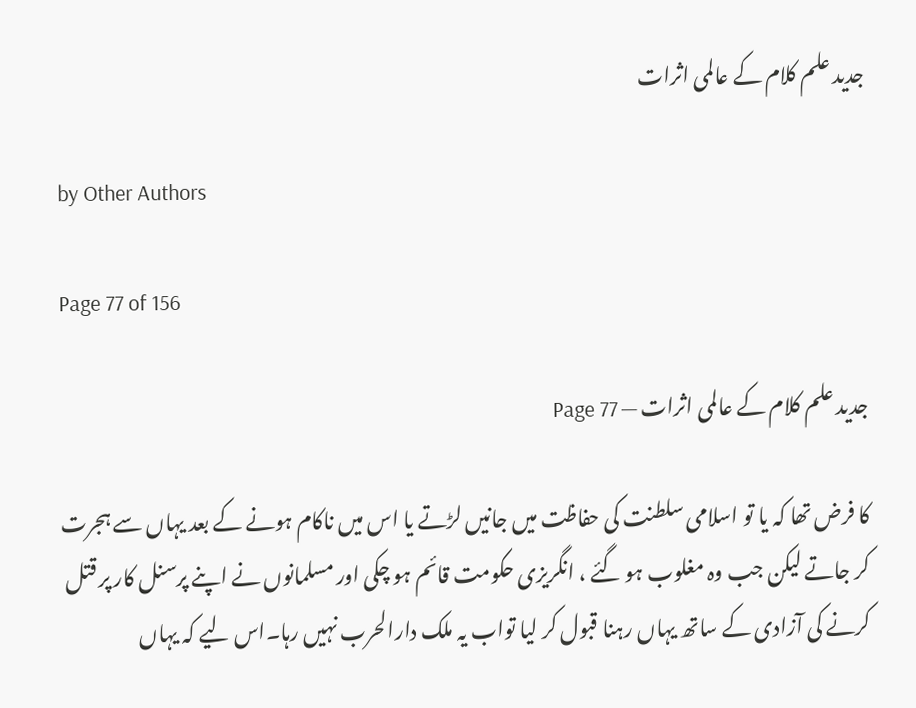جدید علم کلام کے عالمی اثرات

by Other Authors

Page 77 of 156

جدید علم کلام کے عالمی اثرات — Page 77

کا فرض تھا کہ یا تو اسلامی سلطنت کی حفاظت میں جانیں لڑتے یا اس میں ناکام ہونے کے بعد یہاں سے ہجرت کر جاتے لیکن جب وہ مغلوب ہو گئے ، انگریزی حکومت قائم ہو چکی اور مسلمانوں نے اپنے پرسنل کار پر قتل کرنے کی آزادی کے ساتھ یہاں رہنا قبول کر لیا تواب یہ ملک دارالحرب نہیں رہا۔اس لیے کہ یہاں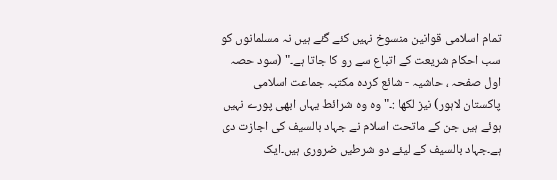تمام اسلامی قوانین منسوخ نہیں کئے گئے ہیں نہ مسلمانوں کو سب احکام شریعت کے اتباع سے رو کا جاتا ہے۔" (سود حصہ اول صفحہ ، حاشیہ - شائع کردہ مکتبہ جماعت اسلامی پاکستان لاہور) نیز لکھا :۔" وہ وہ شرائط یہاں ابھی پورے نہیں ہوئے ہیں جن کے ماتحت اسلام نے جہاد بالسیف کی اجازت دی ہے۔جہاد بالسیف کے لیئے دو شرطیں ضروری ہیں۔ایک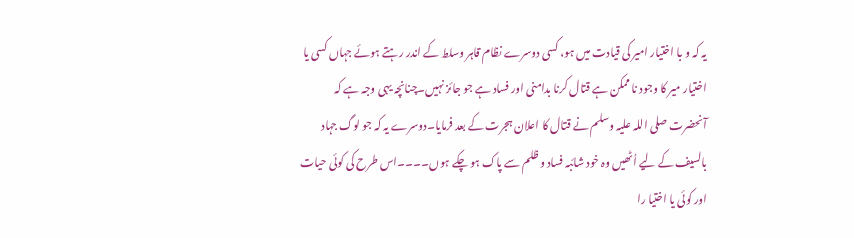یہ کہ و با اختیار امیر کی قیادت میں ہو، کسی دوسرے نظام قاہر وسلط کے اندر رہتے ہوئے جہاں کسی یا اختیار میر کا وجود نا ممکن ہے قتال کرنا بدامنی اور فساد ہے جو جائز نہیں۔چنانچہ یہی وجہ ہے کہ آنحضرت صلی اللہ علیہ وسلم نے قتال کا اعلان ہجرت کے بعد فرمایا۔دوسرے یہ کہ جو لوگ جہاد بالسیف کے لیے اُٹھیں وہ خود شائبہ فساد و ظلم سے پاک ہو چکے ہوں۔۔۔۔اس طرح کی کوئی حیات اور کوئی یا اختیا را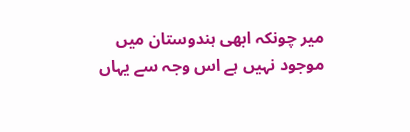میر چونکہ ابھی ہندوستان میں موجود نہیں ہے اس وجہ سے یہاں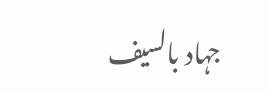جہاد بالسیف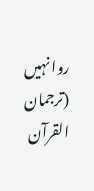روا نہیں (ترجمان القرآن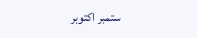ستمبر اکتوبر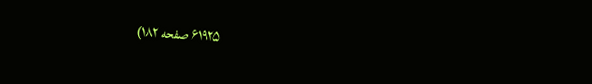۶۱۹۲۵ صفحه ۱۸۲)